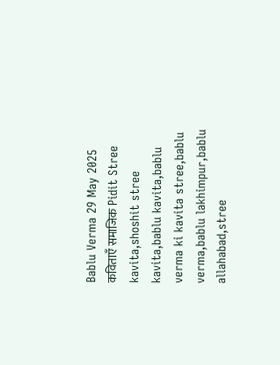Bablu Verma 29 May 2025 कविताएँ समाजिक Pidit Stree kavita,shoshit stree kavita,bablu kavita,bablu verma ki kavita stree,bablu verma,bablu lakhimpur,bablu allahabad,stree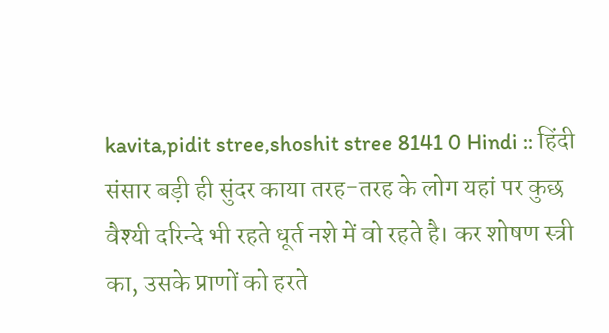kavita,pidit stree,shoshit stree 8141 0 Hindi :: हिंदी
संसार बड़ी ही सुंदर काया तरह-तरह के लोग यहां पर कुछ वैश्यी दरिन्दे भी रहते धूर्त नशे में वो रहते है। कर शोषण स्त्री का, उसके प्राणों को हरते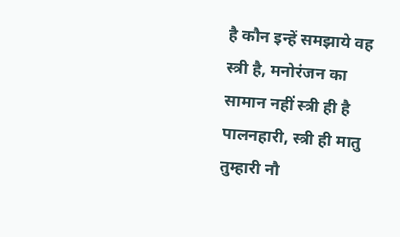है कौन इन्हें समझाये वह स्त्री है, मनोरंजन का सामान नहीं स्त्री ही है पालनहारी, स्त्री ही मातु तुम्हारी नौ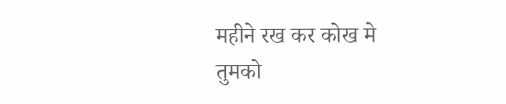महीने रख कर कोख मे तुमको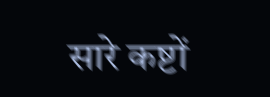सारे कष्टों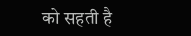को सहती है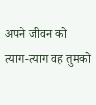अपने जीवन को त्याग-त्याग वह तुमको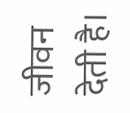जीवन देती है।